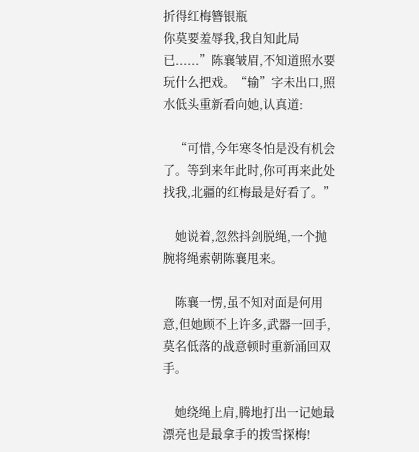折得红梅簪银瓶
你莫要羞辱我,我自知此局已......”陈襄皱眉,不知道照水要玩什么把戏。“输”字未出口,照水低头重新看向她,认真道:

    “可惜,今年寒冬怕是没有机会了。等到来年此时,你可再来此处找我,北疆的红梅最是好看了。”

    她说着,忽然抖剑脱绳,一个抛腕将绳索朝陈襄甩来。

    陈襄一愣,虽不知对面是何用意,但她顾不上许多,武器一回手,莫名低落的战意顿时重新涌回双手。

    她绕绳上肩,腾地打出一记她最漂亮也是最拿手的拨雪探梅!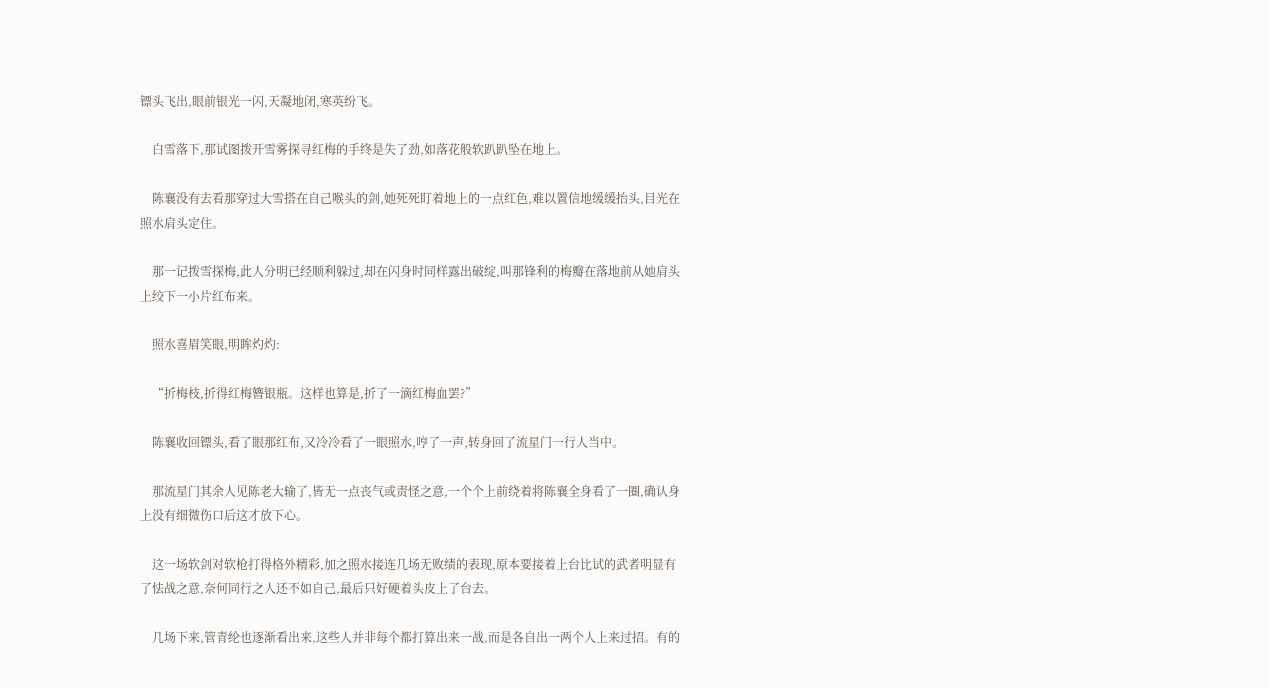镖头飞出,眼前银光一闪,天凝地闭,寒英纷飞。

    白雪落下,那试图拨开雪雾探寻红梅的手终是失了劲,如落花般软趴趴坠在地上。

    陈襄没有去看那穿过大雪搭在自己喉头的剑,她死死盯着地上的一点红色,难以置信地缓缓抬头,目光在照水肩头定住。

    那一记拨雪探梅,此人分明已经顺利躲过,却在闪身时同样露出破绽,叫那锋利的梅瓣在落地前从她肩头上绞下一小片红布来。

    照水喜眉笑眼,明眸灼灼:

    “折梅枝,折得红梅簪银瓶。这样也算是,折了一滴红梅血罢?”

    陈襄收回镖头,看了眼那红布,又冷冷看了一眼照水,哼了一声,转身回了流星门一行人当中。

    那流星门其余人见陈老大输了,皆无一点丧气或责怪之意,一个个上前绕着将陈襄全身看了一圈,确认身上没有细微伤口后这才放下心。

    这一场软剑对软枪打得格外精彩,加之照水接连几场无败绩的表现,原本要接着上台比试的武者明显有了怯战之意,奈何同行之人还不如自己,最后只好硬着头皮上了台去。

    几场下来,管青纶也逐渐看出来,这些人并非每个都打算出来一战,而是各自出一两个人上来过招。有的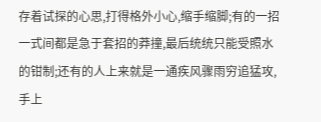存着试探的心思,打得格外小心,缩手缩脚;有的一招一式间都是急于套招的莽撞,最后统统只能受照水的钳制;还有的人上来就是一通疾风骤雨穷追猛攻,手上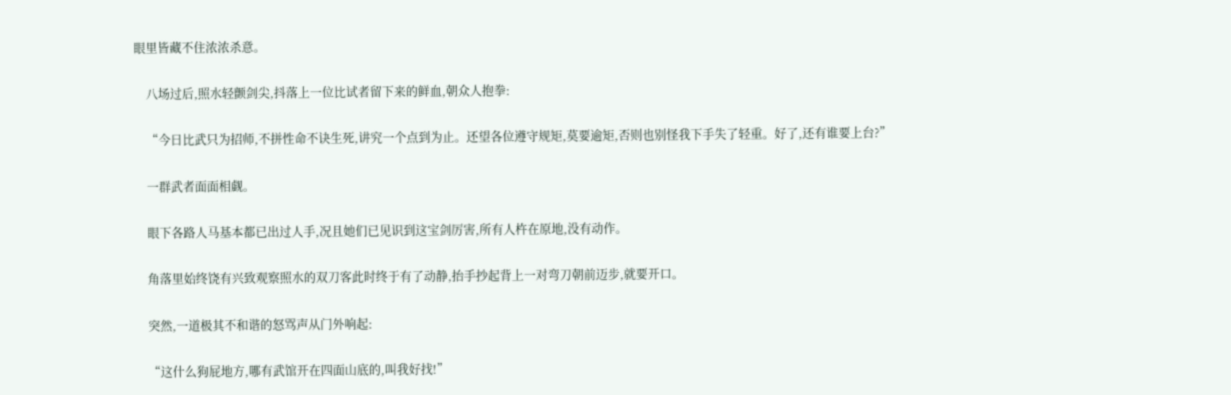眼里皆藏不住浓浓杀意。

    八场过后,照水轻颤剑尖,抖落上一位比试者留下来的鲜血,朝众人抱拳:

    “今日比武只为招师,不拼性命不诀生死,讲究一个点到为止。还望各位遵守规矩,莫要逾矩,否则也别怪我下手失了轻重。好了,还有谁要上台?”

    一群武者面面相觑。

    眼下各路人马基本都已出过人手,况且她们已见识到这宝剑厉害,所有人杵在原地,没有动作。

    角落里始终饶有兴致观察照水的双刀客此时终于有了动静,抬手抄起背上一对弯刀朝前迈步,就要开口。

    突然,一道极其不和谐的怒骂声从门外响起:

    “这什么狗屁地方,哪有武馆开在四面山底的,叫我好找!”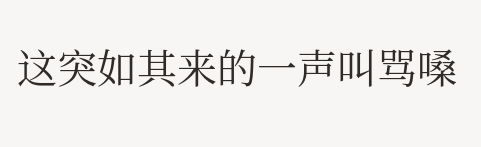这突如其来的一声叫骂嗓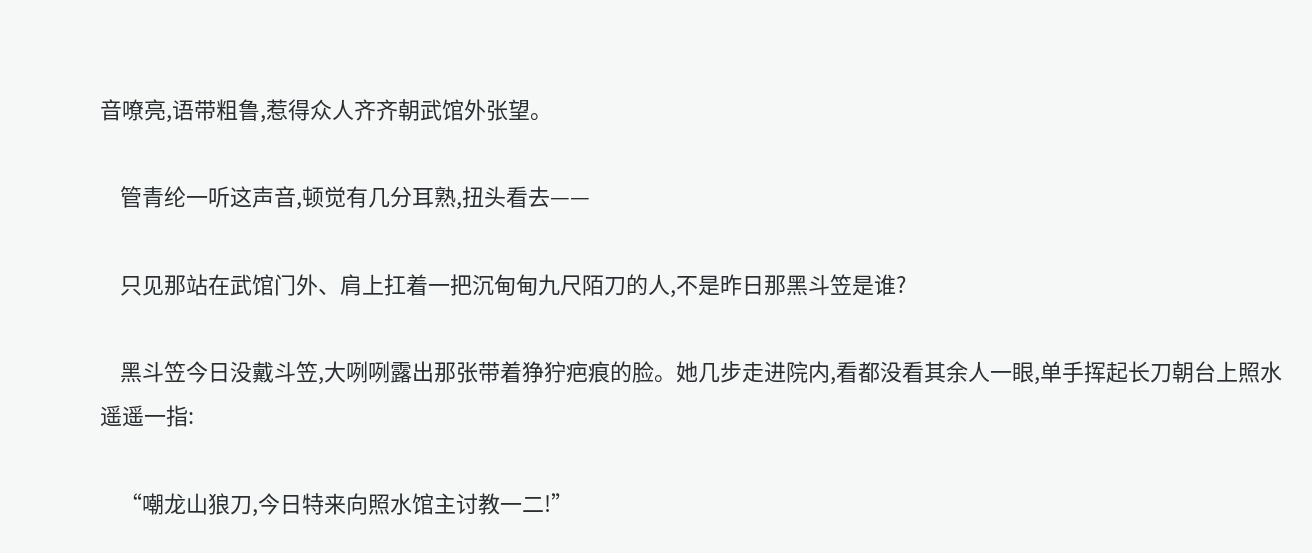音嘹亮,语带粗鲁,惹得众人齐齐朝武馆外张望。

    管青纶一听这声音,顿觉有几分耳熟,扭头看去——

    只见那站在武馆门外、肩上扛着一把沉甸甸九尺陌刀的人,不是昨日那黑斗笠是谁?

    黑斗笠今日没戴斗笠,大咧咧露出那张带着狰狞疤痕的脸。她几步走进院内,看都没看其余人一眼,单手挥起长刀朝台上照水遥遥一指:

    “嘲龙山狼刀,今日特来向照水馆主讨教一二!”